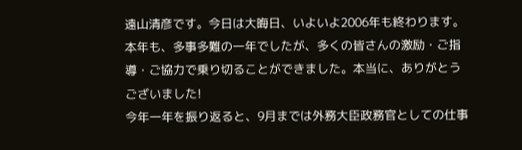遠山清彦です。今日は大晦日、いよいよ2006年も終わります。本年も、多事多難の一年でしたが、多くの皆さんの激励・ご指導・ご協力で乗り切ることができました。本当に、ありがとうございました!
今年一年を振り返ると、9月までは外務大臣政務官としての仕事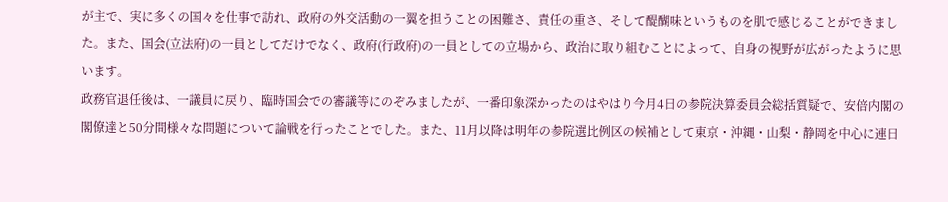が主で、実に多くの国々を仕事で訪れ、政府の外交活動の一翼を担うことの困難さ、責任の重さ、そして醍醐味というものを肌で感じることができました。また、国会(立法府)の一員としてだけでなく、政府(行政府)の一員としての立場から、政治に取り組むことによって、自身の視野が広がったように思います。
政務官退任後は、一議員に戻り、臨時国会での審議等にのぞみましたが、一番印象深かったのはやはり今月4日の参院決算委員会総括質疑で、安倍内閣の閣僚達と50分間様々な問題について論戦を行ったことでした。また、11月以降は明年の参院選比例区の候補として東京・沖縄・山梨・静岡を中心に連日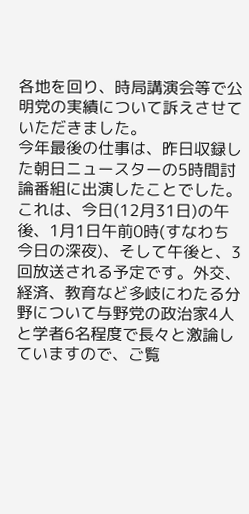各地を回り、時局講演会等で公明党の実績について訴えさせていただきました。
今年最後の仕事は、昨日収録した朝日ニュースターの5時間討論番組に出演したことでした。これは、今日(12月31日)の午後、1月1日午前0時(すなわち今日の深夜)、そして午後と、3回放送される予定です。外交、経済、教育など多岐にわたる分野について与野党の政治家4人と学者6名程度で長々と激論していますので、ご覧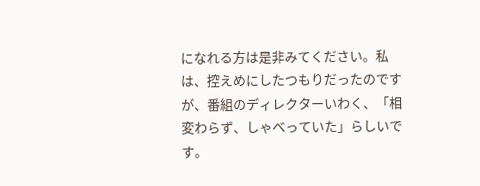になれる方は是非みてください。私は、控えめにしたつもりだったのですが、番組のディレクターいわく、「相変わらず、しゃべっていた」らしいです。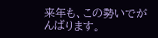来年も、この勢いでがんばります。